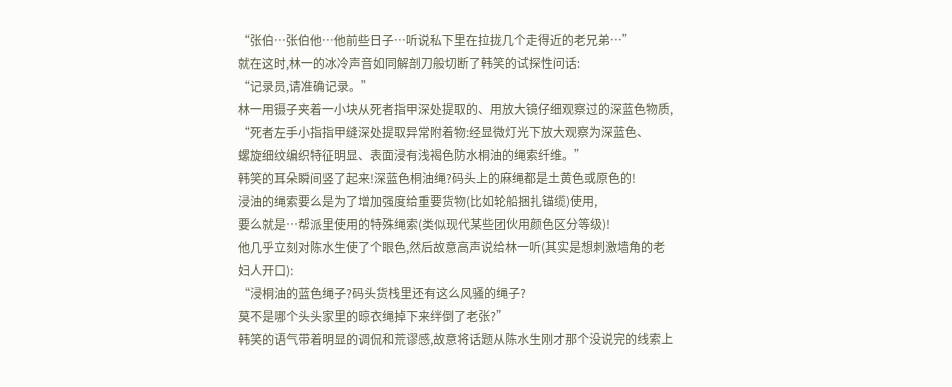“张伯…张伯他…他前些日子…听说私下里在拉拢几个走得近的老兄弟…”
就在这时,林一的冰冷声音如同解剖刀般切断了韩笑的试探性问话:
“记录员,请准确记录。”
林一用镊子夹着一小块从死者指甲深处提取的、用放大镜仔细观察过的深蓝色物质,
“死者左手小指指甲缝深处提取异常附着物:经显微灯光下放大观察为深蓝色、
螺旋细纹编织特征明显、表面浸有浅褐色防水桐油的绳索纤维。”
韩笑的耳朵瞬间竖了起来!深蓝色桐油绳?码头上的麻绳都是土黄色或原色的!
浸油的绳索要么是为了增加强度给重要货物(比如轮船捆扎锚缆)使用,
要么就是…帮派里使用的特殊绳索(类似现代某些团伙用颜色区分等级)!
他几乎立刻对陈水生使了个眼色,然后故意高声说给林一听(其实是想刺激墙角的老妇人开口):
“浸桐油的蓝色绳子?码头货栈里还有这么风骚的绳子?
莫不是哪个头头家里的晾衣绳掉下来绊倒了老张?”
韩笑的语气带着明显的调侃和荒谬感,故意将话题从陈水生刚才那个没说完的线索上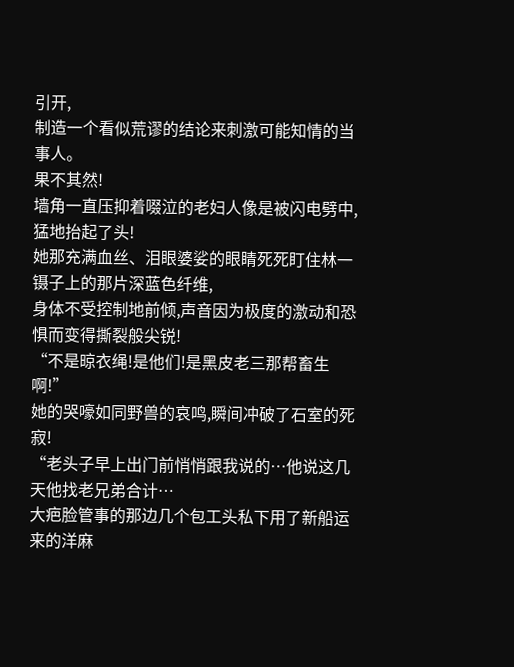引开,
制造一个看似荒谬的结论来刺激可能知情的当事人。
果不其然!
墙角一直压抑着啜泣的老妇人像是被闪电劈中,猛地抬起了头!
她那充满血丝、泪眼婆娑的眼睛死死盯住林一镊子上的那片深蓝色纤维,
身体不受控制地前倾,声音因为极度的激动和恐惧而变得撕裂般尖锐!
“不是晾衣绳!是他们!是黑皮老三那帮畜生啊!”
她的哭嚎如同野兽的哀鸣,瞬间冲破了石室的死寂!
“老头子早上出门前悄悄跟我说的…他说这几天他找老兄弟合计…
大疤脸管事的那边几个包工头私下用了新船运来的洋麻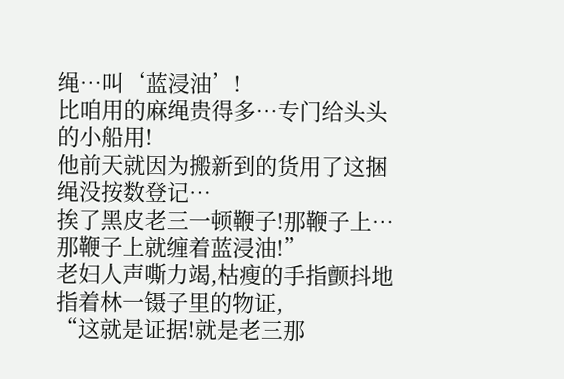绳…叫‘蓝浸油’!
比咱用的麻绳贵得多…专门给头头的小船用!
他前天就因为搬新到的货用了这捆绳没按数登记…
挨了黑皮老三一顿鞭子!那鞭子上…那鞭子上就缠着蓝浸油!”
老妇人声嘶力竭,枯瘦的手指颤抖地指着林一镊子里的物证,
“这就是证据!就是老三那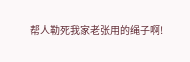帮人勒死我家老张用的绳子啊!